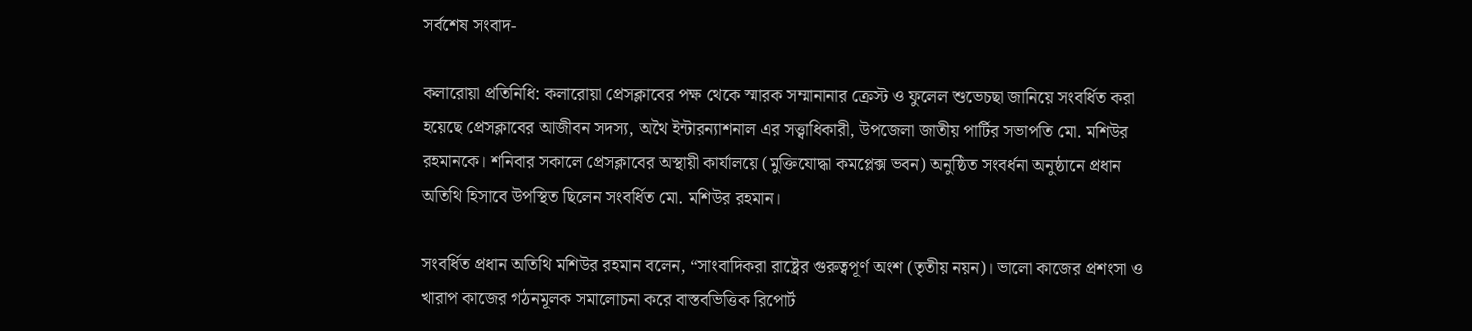সর্বশেষ সংবাদ-

কলারোয়া প্রতিনিধি: কলারোয়া প্রেসক্লাবের পক্ষ থেকে স্মারক সম্মানানার ক্রেস্ট ও ফুলেল শুভেচছা জানিয়ে সংবর্ধিত করা হয়েছে প্রেসক্লাবের আজীবন সদস্য, অথৈ ইন্টারন্যাশনাল এর সত্ত্বাধিকারী, উপজেলা জাতীয় পার্টির সভাপতি মো. মশিউর রহমানকে। শনিবার সকালে প্রেসক্লাবের অস্থায়ী কার্যালয়ে (মুক্তিযোদ্ধা কমপ্লেক্স ভবন) অনুষ্ঠিত সংবর্ধনা অনুষ্ঠানে প্রধান অতিথি হিসাবে উপস্থিত ছিলেন সংবর্ধিত মো. মশিউর রহমান।

সংবর্ধিত প্রধান অতিথি মশিউর রহমান বলেন, “সাংবাদিকরা রাষ্ট্রের গুরুত্বপূর্ণ অংশ (তৃতীয় নয়ন)। ভালো কাজের প্রশংসা ও খারাপ কাজের গঠনমূলক সমালোচনা করে বাস্তবভিত্তিক রিপোর্ট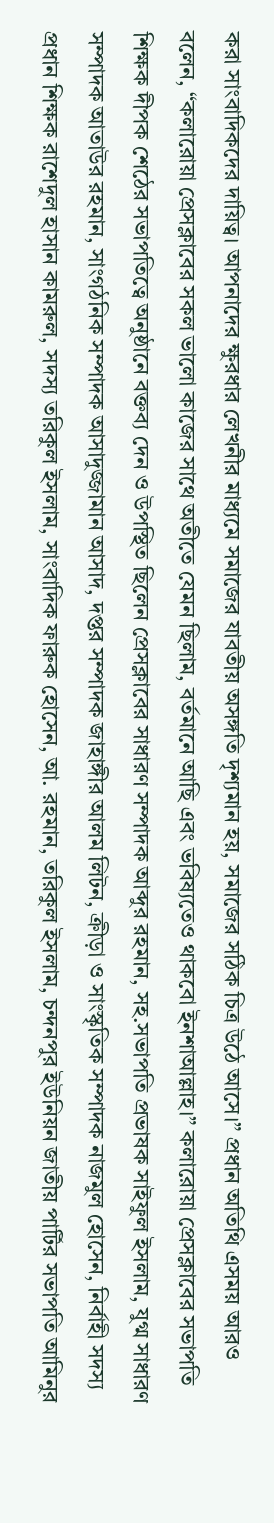করা সাংবাদিকদের দায়িত্ব। আপনাদের ক্ষুরধার লেখনীর মাধ্যমে সমাজের যাবতীয় অসঙ্গতি দৃশ্যমান হয়, সমাজের সঠিক চিত্র উঠে আসে।” প্রধান অতিথি এসময় আরও বলেন, “কলারোয়া প্রেসক্লাবের সকল ভালো কাজের সাথে অতীতে যেমন ছিলাম, বর্তমানে আছি এবং ভবিষ্যতেও থাকবো ইনশাআল্লাহ।” কলারোয়া প্রেসক্লাবের সভাপতি শিক্ষক দীপক শেঠের সভাপতিত্বে অনুষ্ঠানে বক্তব্য দেন ও উপস্থিত ছিলেন প্রেসক্লাবের সাধারণ সম্পাদক আব্দুর রহমান, সহ.সভাপতি প্রভাষক সাইফুল ইসলাম, যুগ্ম সাধারণ সম্পাদক আতাউর রহমান, সাংগঠনিক সম্পাদক আসাদুজ্জামান আসাদ, দপ্তর সম্পাদক জাহাঙ্গীর আলম লিটন, ক্রীড়া ও সাংস্কৃতিক সম্পাদক নাজমুল হোসেন, নির্বাহী সদস্য প্রধান শিক্ষক রাশেদুল হাসান কামরুল, সদস্য তরিকুল ইসলাম, সাংবাদিক ফারুক হোসেন, আ. রহমান, তরিকুল ইসলাম, চন্দনপুর ইউনিয়ন জাতীয় পার্টির সভাপতি আমিনুর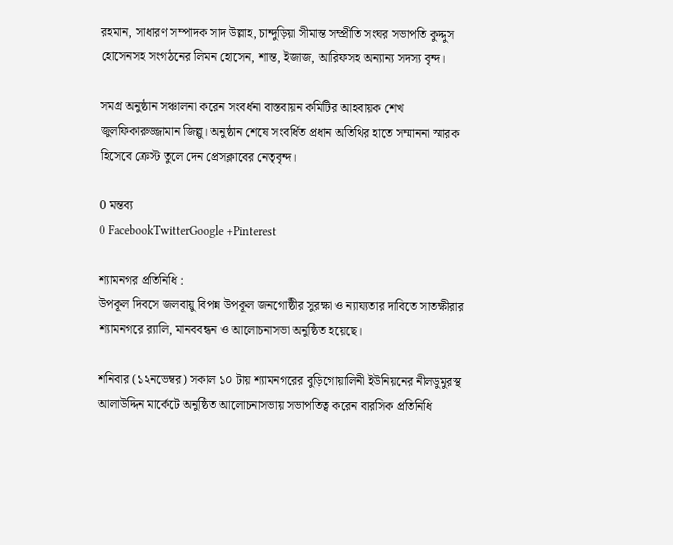রহমান, সাধারণ সম্পাদক সাদ উল্লাহ, চান্দুড়িয়া সীমান্ত সম্প্রীতি সংঘর সভাপতি কুদ্দুস হোসেনসহ সংগঠনের লিমন হোসেন, শান্ত, ইজাজ, আরিফসহ অন‍্যান‍্য সদস‍্য বৃন্দ।

সমগ্র অনুষ্ঠান সঞ্চালনা করেন সংবর্ধনা বাস্তবায়ন কমিটির আহবায়ক শেখ জুলফিকারুজ্জামান জিল্লু। অনুষ্ঠান শেষে সংবর্ধিত প্রধান অতিথির হাতে সম্মাননা স্মারক হিসেবে ক্রেস্ট তুলে দেন প্রেসক্লাবের নেতৃবৃন্দ।

0 মন্তব্য
0 FacebookTwitterGoogle +Pinterest

শ্যামনগর প্রতিনিধি :
উপকূল দিবসে জলবায়ু বিপন্ন উপকূল জনগোষ্ঠীর সুরক্ষা ও ন্যায্যতার দাবিতে সাতক্ষীরার শ্যামনগরে র‌্যালি, মানববন্ধন ও আলোচনাসভা অনুষ্ঠিত হয়েছে।

শনিবার (১২নভেম্বর) সকাল ১০ টায় শ্যামনগরের বুড়িগোয়ালিনী ইউনিয়নের নীলডুমুরস্থ আলাউদ্দিন মার্কেটে অনুষ্ঠিত আলোচনাসভায় সভাপতিত্ব করেন বারসিক প্রতিনিধি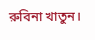রুবিনা খাতুন।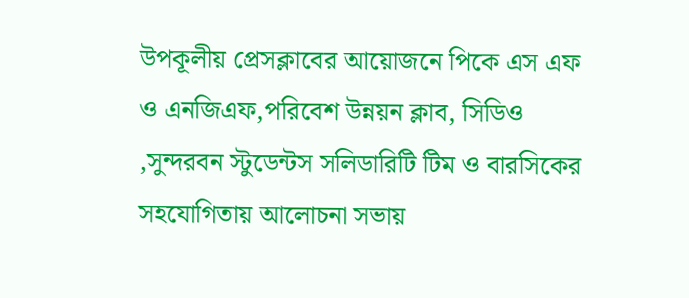উপকূলীয় প্রেসক্লাবের আয়োজনে পিকে এস এফ ও এনজিএফ,পরিবেশ উন্নয়ন ক্লাব, সিডিও ,সুন্দরবন স্টুডেন্টস সলিডারিটি টিম ও বারসিকের সহযোগিতায় আলোচনা সভায়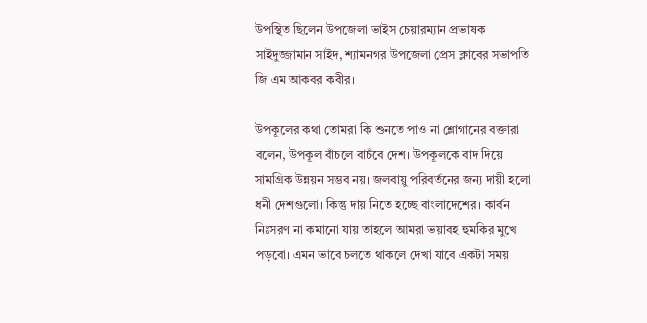উপস্থিত ছিলেন উপজেলা ভাইস চেয়ারম্যান প্রভাষক সাইদুজ্জামান সাইদ, শ্যামনগর উপজেলা প্রেস ক্লাবের সভাপতি জি এম আকবর কবীর।

উপকূলের কথা তোমরা কি শুনতে পাও না শ্লোগানের বক্তারা বলেন, উপকূল বাঁচলে বাচঁবে দেশ। উপকূলকে বাদ দিয়ে সামগ্রিক উন্নয়ন সম্ভব নয়। জলবায়ু পরিবর্তনের জন্য দায়ী হলো ধনী দেশগুলো। কিন্তু দায় নিতে হচ্ছে বাংলাদেশের। কার্বন নিঃসরণ না কমানো যায় তাহলে আমরা ভয়াবহ হুমকির মুখে পড়বো। এমন ভাবে চলতে থাকলে দেখা যাবে একটা সময়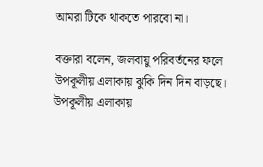আমরা টিকে থাকতে পারবো না।

বক্তারা বলেন, জলবায়ু পরিবর্তনের ফলে উপকূলীয় এলাকায় ঝুকি দিন দিন বাড়ছে। উপকূলীয় এলাকায়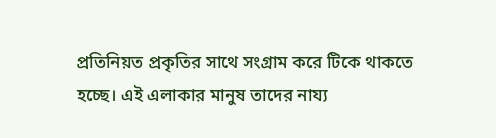প্রতিনিয়ত প্রকৃতির সাথে সংগ্রাম করে টিকে থাকতে হচ্ছে। এই এলাকার মানুষ তাদের নায্য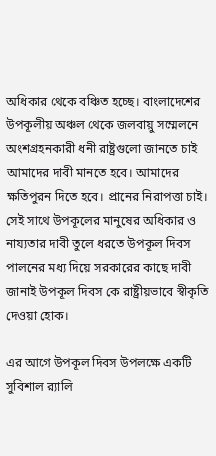অধিকার থেকে বঞ্চিত হচ্ছে। বাংলাদেশের উপকূলীয় অঞ্চল থেকে জলবায়ু সম্মেলনে অংশগ্রহনকারী ধনী রাষ্ট্রগুলো জানতে চাই আমাদের দাবী মানতে হবে। আমাদের ক্ষতিপুরন দিতে হবে। প্রানের নিরাপত্তা চাই। সেই সাথে উপকূলের মানুষের অধিকার ও নায্যতার দাবী তুলে ধরতে উপকূল দিবস পালনের মধ্য দিয়ে সরকারের কাছে দাবী জানাই উপকূল দিবস কে রাষ্ট্রীয়ভাবে স্বীকৃতি দেওয়া হোক।

এর আগে উপকূল দিবস উপলক্ষে একটি সুবিশাল র‌্যালি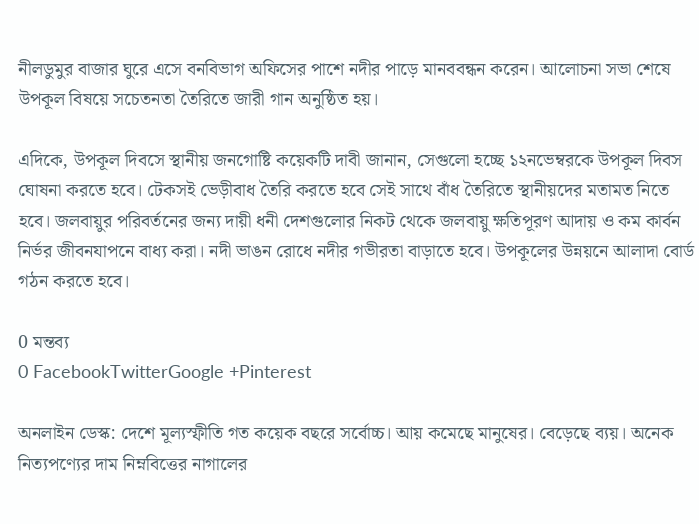নীলডুমুর বাজার ঘুরে এসে বনবিভাগ অফিসের পাশে নদীর পাড়ে মানববন্ধন করেন। আলোচনা সভা শেষে উপকূল বিষয়ে সচেতনতা তৈরিতে জারী গান অনুষ্ঠিত হয়।

এদিকে, উপকূল দিবসে স্থানীয় জনগোষ্টি কয়েকটি দাবী জানান, সেগুলো হচ্ছে ১২নভেম্বরকে উপকূল দিবস ঘোষনা করতে হবে। টেকসই ভেড়ীবাধ তৈরি করতে হবে সেই সাথে বাঁধ তৈরিতে স্থানীয়দের মতামত নিতে হবে। জলবায়ুর পরিবর্তনের জন্য দায়ী ধনী দেশগুলোর নিকট থেকে জলবায়ু ক্ষতিপূরণ আদায় ও কম কার্বন নির্ভর জীবনযাপনে বাধ্য করা। নদী ভাঙন রোধে নদীর গভীরতা বাড়াতে হবে। উপকূলের উন্নয়নে আলাদা বোর্ড গঠন করতে হবে।

0 মন্তব্য
0 FacebookTwitterGoogle +Pinterest

অনলাইন ডেস্ক: দেশে মূল্যস্ফীতি গত কয়েক বছরে সর্বোচ্চ। আয় কমেছে মানুষের। বেড়েছে ব্যয়। অনেক নিত্যপণ্যের দাম নিম্নবিত্তের নাগালের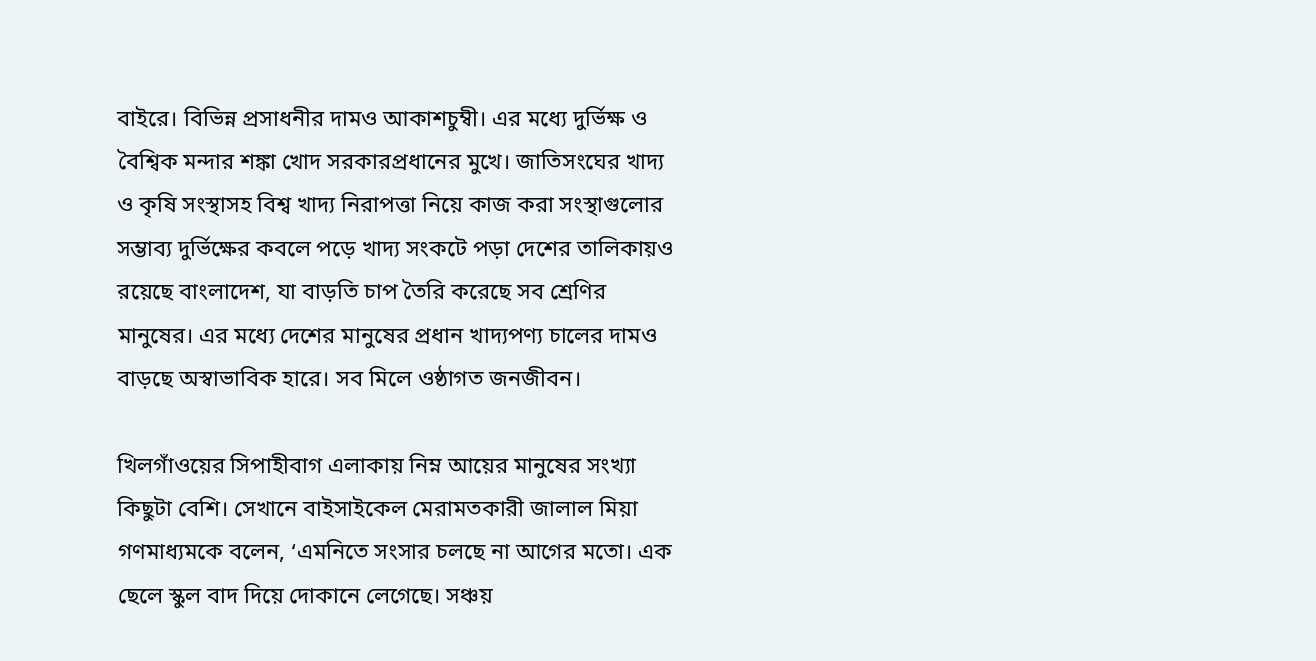বাইরে। বিভিন্ন প্রসাধনীর দামও আকাশচুম্বী। এর মধ্যে দুর্ভিক্ষ ও বৈশ্বিক মন্দার শঙ্কা খোদ সরকারপ্রধানের মুখে। জাতিসংঘের খাদ্য ও কৃষি সংস্থাসহ বিশ্ব খাদ্য নিরাপত্তা নিয়ে কাজ করা সংস্থাগুলোর সম্ভাব্য দুর্ভিক্ষের কবলে পড়ে খাদ্য সংকটে পড়া দেশের তালিকায়ও রয়েছে বাংলাদেশ, যা বাড়তি চাপ তৈরি করেছে সব শ্রেণির মানুষের। এর মধ্যে দেশের মানুষের প্রধান খাদ্যপণ্য চালের দামও বাড়ছে অস্বাভাবিক হারে। সব মিলে ওষ্ঠাগত জনজীবন।

খিলগাঁওয়ের সিপাহীবাগ এলাকায় নিম্ন আয়ের মানুষের সংখ্যা কিছুটা বেশি। সেখানে বাইসাইকেল মেরামতকারী জালাল মিয়া গণমাধ্যমকে বলেন, ‘এমনিতে সংসার চলছে না আগের মতো। এক ছেলে স্কুল বাদ দিয়ে দোকানে লেগেছে। সঞ্চয়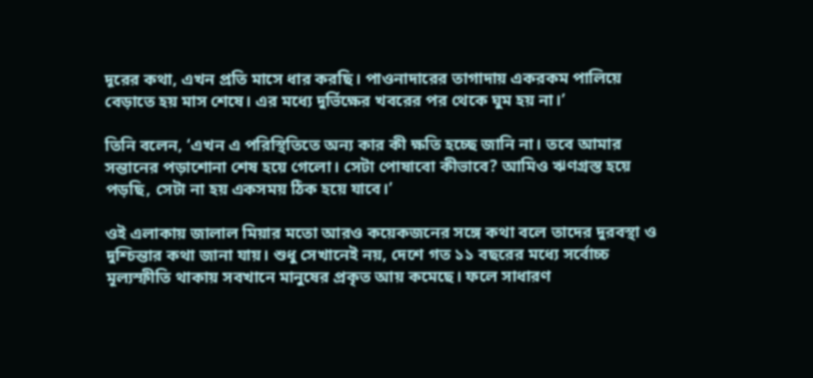দূরের কথা, এখন প্রতি মাসে ধার করছি। পাওনাদারের তাগাদায় একরকম পালিয়ে বেড়াতে হয় মাস শেষে। এর মধ্যে দুর্ভিক্ষের খবরের পর থেকে ঘুম হয় না।’

তিনি বলেন, ‘এখন এ পরিস্থিতিতে অন্য কার কী ক্ষতি হচ্ছে জানি না। তবে আমার সন্তানের পড়াশোনা শেষ হয়ে গেলো। সেটা পোষাবো কীভাবে? আমিও ঋণগ্রস্ত হয়ে পড়ছি, সেটা না হয় একসময় ঠিক হয়ে যাবে।’

ওই এলাকায় জালাল মিয়ার মতো আরও কয়েকজনের সঙ্গে কথা বলে তাদের দুরবস্থা ও দুশ্চিন্তার কথা জানা যায়। শুধু সেখানেই নয়, দেশে গত ১১ বছরের মধ্যে সর্বোচ্চ মূল্যস্ফীতি থাকায় সবখানে মানুষের প্রকৃত আয় কমেছে। ফলে সাধারণ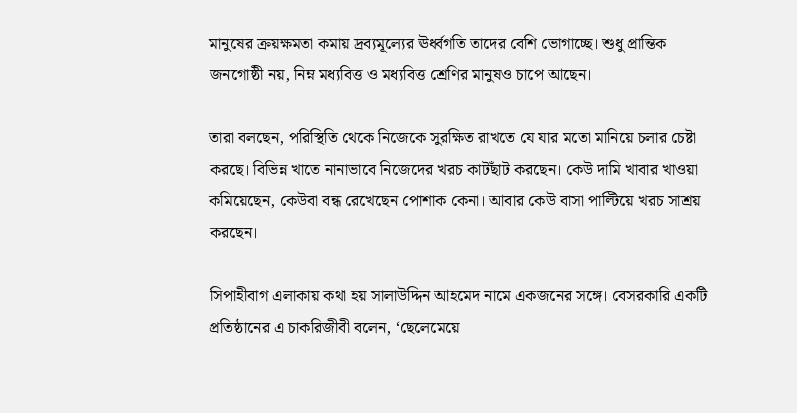মানুষের ক্রয়ক্ষমতা কমায় দ্রব্যমূল্যের ঊর্ধ্বগতি তাদের বেশি ভোগাচ্ছে। শুধু প্রান্তিক জনগোষ্ঠী নয়, নিম্ন মধ্যবিত্ত ও মধ্যবিত্ত শ্রেণির মানুষও চাপে আছেন।

তারা বলছেন, পরিস্থিতি থেকে নিজেকে সুরক্ষিত রাখতে যে যার মতো মানিয়ে চলার চেষ্টা করছে। বিভিন্ন খাতে নানাভাবে নিজেদের খরচ কাটছাঁট করছেন। কেউ দামি খাবার খাওয়া কমিয়েছেন, কেউবা বন্ধ রেখেছেন পোশাক কেনা। আবার কেউ বাসা পাল্টিয়ে খরচ সাশ্রয় করছেন।

সিপাহীবাগ এলাকায় কথা হয় সালাউদ্দিন আহমেদ নামে একজনের সঙ্গে। বেসরকারি একটি প্রতিষ্ঠানের এ চাকরিজীবী বলেন, ‘ছেলেমেয়ে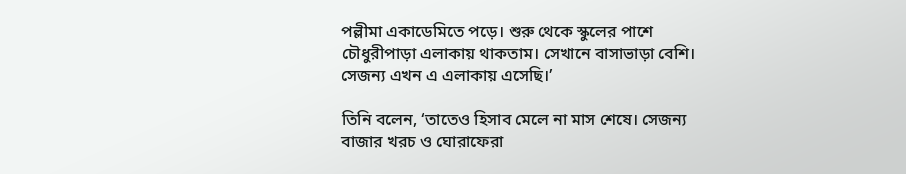পল্লীমা একাডেমিতে পড়ে। শুরু থেকে স্কুলের পাশে চৌধুরীপাড়া এলাকায় থাকতাম। সেখানে বাসাভাড়া বেশি। সেজন্য এখন এ এলাকায় এসেছি।’

তিনি বলেন, ‘তাতেও হিসাব মেলে না মাস শেষে। সেজন্য বাজার খরচ ও ঘোরাফেরা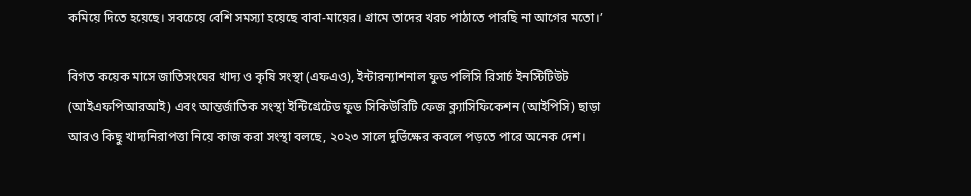কমিয়ে দিতে হয়েছে। সবচেয়ে বেশি সমস্যা হয়েছে বাবা-মায়ের। গ্রামে তাদের খরচ পাঠাতে পারছি না আগের মতো।’

বিগত কয়েক মাসে জাতিসংঘের খাদ্য ও কৃষি সংস্থা (এফএও), ইন্টারন্যাশনাল ফুড পলিসি রিসার্চ ইনস্টিটিউট (আইএফপিআরআই) এবং আন্তর্জাতিক সংস্থা ইন্টিগ্রেটেড ফুড সিকিউরিটি ফেজ ক্ল্যাসিফিকেশন (আইপিসি) ছাড়া আরও কিছু খাদ্যনিরাপত্তা নিয়ে কাজ করা সংস্থা বলছে, ২০২৩ সালে দুর্ভিক্ষের কবলে পড়তে পারে অনেক দেশ।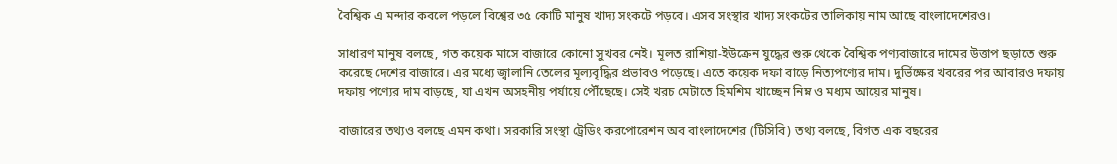বৈশ্বিক এ মন্দার কবলে পড়লে বিশ্বের ৩৫ কোটি মানুষ খাদ্য সংকটে পড়বে। এসব সংস্থার খাদ্য সংকটের তালিকায় নাম আছে বাংলাদেশেরও।

সাধারণ মানুষ বলছে, গত কয়েক মাসে বাজারে কোনো সুখবর নেই। মূলত রাশিয়া-ইউক্রেন যুদ্ধের শুরু থেকে বৈশ্বিক পণ্যবাজারে দামের উত্তাপ ছড়াতে শুরু করেছে দেশের বাজারে। এর মধ্যে জ্বালানি তেলের মূল্যবৃদ্ধির প্রভাবও পড়েছে। এতে কয়েক দফা বাড়ে নিত্যপণ্যের দাম। দুর্ভিক্ষের খবরের পর আবারও দফায় দফায় পণ্যের দাম বাড়ছে, যা এখন অসহনীয় পর্যায়ে পৌঁছেছে। সেই খরচ মেটাতে হিমশিম খাচ্ছেন নিম্ন ও মধ্যম আয়ের মানুষ।

বাজারের তথ্যও বলছে এমন কথা। সরকারি সংস্থা ট্রেডিং করপোরেশন অব বাংলাদেশের (টিসিবি) তথ্য বলছে, বিগত এক বছরের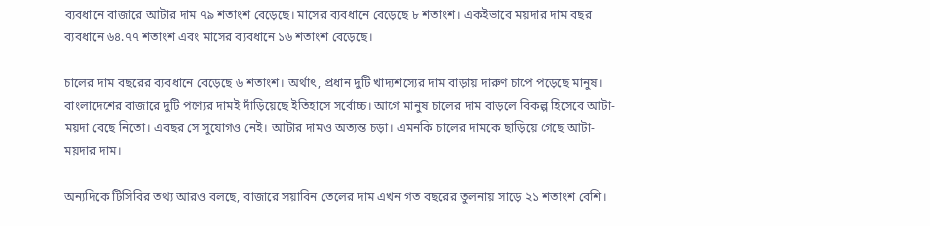ব্যবধানে বাজারে আটার দাম ৭৯ শতাংশ বেড়েছে। মাসের ব্যবধানে বেড়েছে ৮ শতাংশ। একইভাবে ময়দার দাম বছর ব্যবধানে ৬৪.৭৭ শতাংশ এবং মাসের ব্যবধানে ১৬ শতাংশ বেড়েছে।

চালের দাম বছরের ব্যবধানে বেড়েছে ৬ শতাংশ। অর্থাৎ, প্রধান দুটি খাদ্যশস্যের দাম বাড়ায় দারুণ চাপে পড়েছে মানুষ। বাংলাদেশের বাজারে দুটি পণ্যের দামই দাঁড়িয়েছে ইতিহাসে সর্বোচ্চ। আগে মানুষ চালের দাম বাড়লে বিকল্প হিসেবে আটা-ময়দা বেছে নিতো। এবছর সে সুযোগও নেই। আটার দামও অত্যন্ত চড়া। এমনকি চালের দামকে ছাড়িয়ে গেছে আটা-ময়দার দাম।

অন্যদিকে টিসিবির তথ্য আরও বলছে, বাজারে সয়াবিন তেলের দাম এখন গত বছরের তুলনায় সাড়ে ২১ শতাংশ বেশি।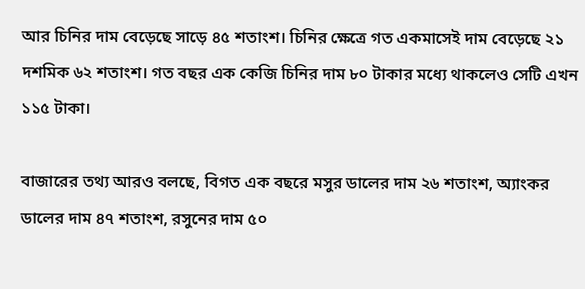আর চিনির দাম বেড়েছে সাড়ে ৪৫ শতাংশ। চিনির ক্ষেত্রে গত একমাসেই দাম বেড়েছে ২১ দশমিক ৬২ শতাংশ। গত বছর এক কেজি চিনির দাম ৮০ টাকার মধ্যে থাকলেও সেটি এখন ১১৫ টাকা।

বাজারের তথ্য আরও বলছে, বিগত এক বছরে মসুর ডালের দাম ২৬ শতাংশ, অ্যাংকর ডালের দাম ৪৭ শতাংশ, রসুনের দাম ৫০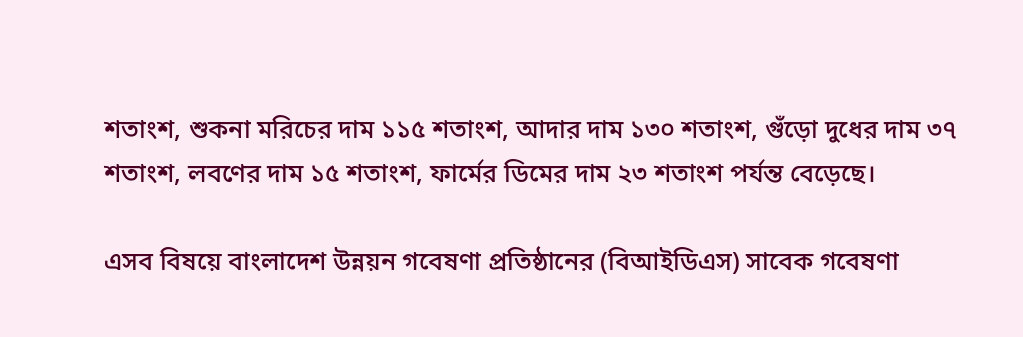শতাংশ, শুকনা মরিচের দাম ১১৫ শতাংশ, আদার দাম ১৩০ শতাংশ, গুঁড়ো দুধের দাম ৩৭ শতাংশ, লবণের দাম ১৫ শতাংশ, ফার্মের ডিমের দাম ২৩ শতাংশ পর্যন্ত বেড়েছে।

এসব বিষয়ে বাংলাদেশ উন্নয়ন গবেষণা প্রতিষ্ঠানের (বিআইডিএস) সাবেক গবেষণা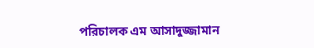পরিচালক এম আসাদুজ্জামান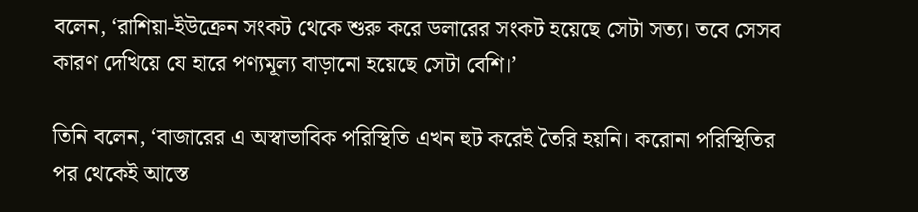বলেন, ‘রাশিয়া-ইউক্রেন সংকট থেকে শুরু করে ডলারের সংকট হয়েছে সেটা সত্য। তবে সেসব কারণ দেখিয়ে যে হারে পণ্যমূল্য বাড়ানো হয়েছে সেটা বেশি।’

তিনি বলেন, ‘বাজারের এ অস্বাভাবিক পরিস্থিতি এখন হুট করেই তৈরি হয়নি। করোনা পরিস্থিতির পর থেকেই আস্তে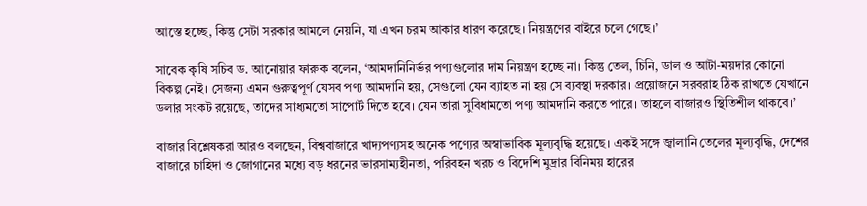আস্তে হচ্ছে, কিন্তু সেটা সরকার আমলে নেয়নি, যা এখন চরম আকার ধারণ করেছে। নিয়ন্ত্রণের বাইরে চলে গেছে।’

সাবেক কৃষি সচিব ড. আনোয়ার ফারুক বলেন, ‘আমদানিনির্ভর পণ্যগুলোর দাম নিয়ন্ত্রণ হচ্ছে না। কিন্তু তেল, চিনি, ডাল ও আটা-ময়দার কোনো বিকল্প নেই। সেজন্য এমন গুরুত্বপূর্ণ যেসব পণ্য আমদানি হয়, সেগুলো যেন ব্যাহত না হয় সে ব্যবস্থা দরকার। প্রয়োজনে সরবরাহ ঠিক রাখতে যেখানে ডলার সংকট রয়েছে, তাদের সাধ্যমতো সাপোর্ট দিতে হবে। যেন তারা সুবিধামতো পণ্য আমদানি করতে পারে। তাহলে বাজারও স্থিতিশীল থাকবে।’

বাজার বিশ্লেষকরা আরও বলছেন, বিশ্ববাজারে খাদ্যপণ্যসহ অনেক পণ্যের অস্বাভাবিক মূল্যবৃদ্ধি হয়েছে। একই সঙ্গে জ্বালানি তেলের মূল্যবৃদ্ধি, দেশের বাজারে চাহিদা ও জোগানের মধ্যে বড় ধরনের ভারসাম্যহীনতা, পরিবহন খরচ ও বিদেশি মুদ্রার বিনিময় হারের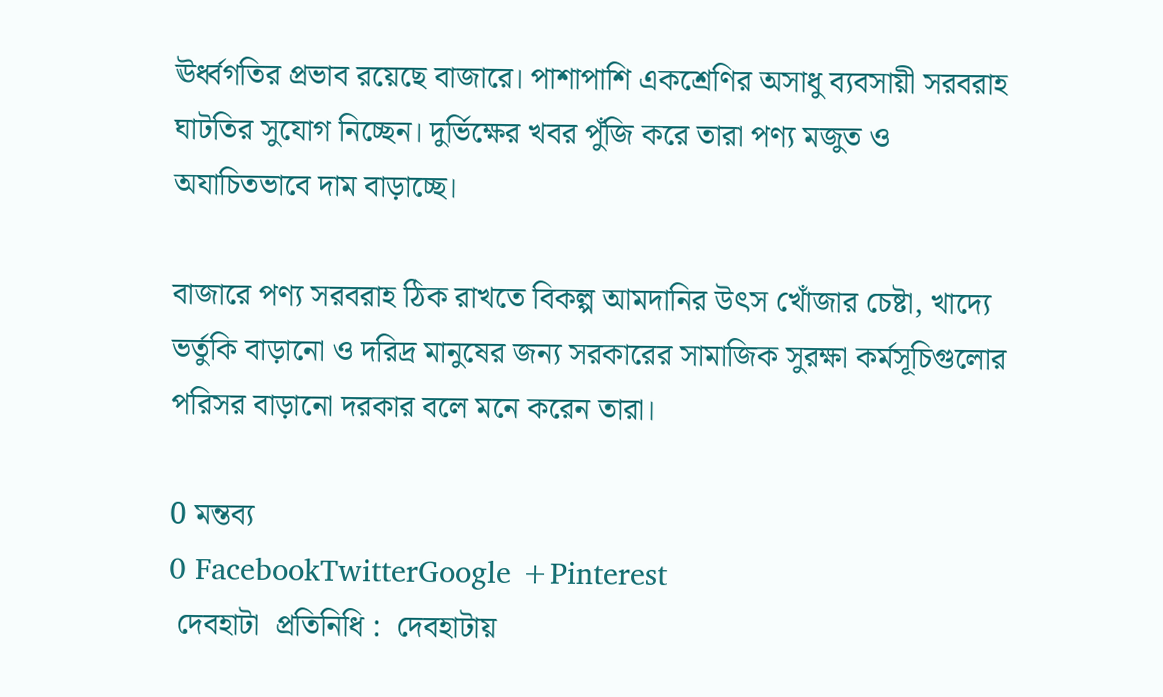ঊর্ধ্বগতির প্রভাব রয়েছে বাজারে। পাশাপাশি একশ্রেণির অসাধু ব্যবসায়ী সরবরাহ ঘাটতির সুযোগ নিচ্ছেন। দুর্ভিক্ষের খবর পুঁজি করে তারা পণ্য মজুত ও অযাচিতভাবে দাম বাড়াচ্ছে।

বাজারে পণ্য সরবরাহ ঠিক রাখতে বিকল্প আমদানির উৎস খোঁজার চেষ্টা, খাদ্যে ভর্তুকি বাড়ানো ও দরিদ্র মানুষের জন্য সরকারের সামাজিক সুরক্ষা কর্মসূচিগুলোর পরিসর বাড়ানো দরকার বলে মনে করেন তারা।

0 মন্তব্য
0 FacebookTwitterGoogle +Pinterest
 দেবহাটা  প্রতিনিধি :  দেবহাটায়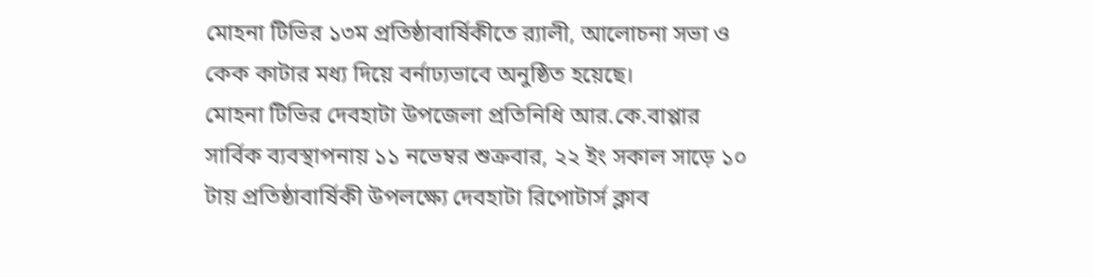মোহনা টিভির ১৩ম প্রতিষ্ঠাবার্ষিকীতে র‌্যালী, আলোচনা সভা ও কেক কাটার মধ্য দিয়ে বর্নাঢ্যভাবে অনুষ্ঠিত হয়েছে।
মোহনা টিভির দেবহাটা উপজেলা প্রতিনিধি আর.কে.বাপ্পার সার্বিক ব্যবস্থাপনায় ১১ নভেম্বর শুক্রবার, ২২ ইং সকাল সাড়ে ১০ টায় প্রতিষ্ঠাবার্ষিকী উপলক্ষ্যে দেবহাটা রিপোটার্স ক্লাব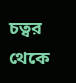চত্বর থেকে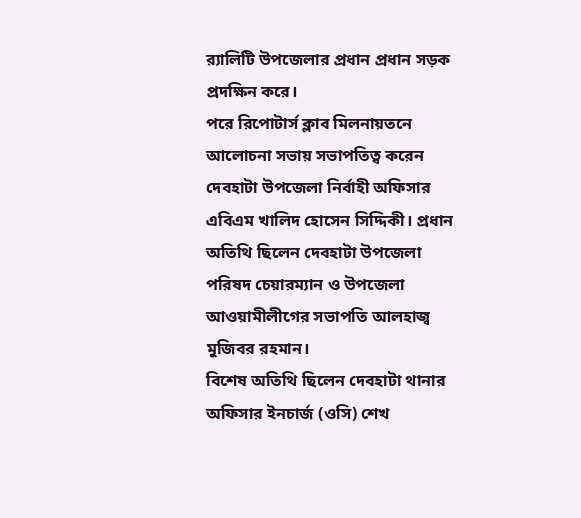র‌্যালিটি উপজেলার প্রধান প্রধান সড়ক প্রদক্ষিন করে।
পরে রিপোটার্স ক্লাব মিলনায়তনে আলোচনা সভায় সভাপতিত্ব করেন দেবহাটা উপজেলা নির্বাহী অফিসার এবিএম খালিদ হোসেন সিদ্দিকী। প্রধান অতিথি ছিলেন দেবহাটা উপজেলা পরিষদ চেয়ারম্যান ও উপজেলা আওয়ামীলীগের সভাপতি আলহাজ্ব মুজিবর রহমান।
বিশেষ অতিথি ছিলেন দেবহাটা থানার অফিসার ইনচার্জ (ওসি) শেখ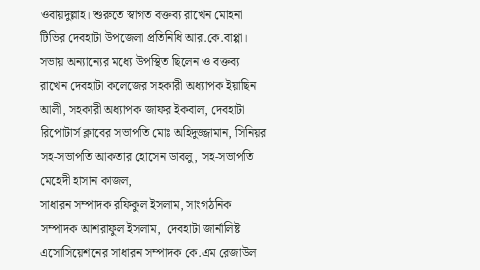ওবায়দুল্লাহ। শুরুতে স্বাগত বক্তব্য রাখেন মোহনা টিভির দেবহাটা উপজেলা প্রতিনিধি আর.কে.বাপ্পা। সভায় অন্যান্যের মধ্যে উপস্থিত ছিলেন ও বক্তব্য রাখেন দেবহাটা কলেজের সহকারী অধ্যাপক ইয়াছিন আলী, সহকারী অধ্যাপক জাফর ইকবাল, দেবহাটা রিপোটার্স ক্লাবের সভাপতি মোঃ অহিদুজ্জামান, সিনিয়র সহ-সভাপতি আকতার হোসেন ডাবলু, সহ-সভাপতি মেহেদী হাসান কাজল,
সাধারন সম্পাদক রফিকুল ইসলাম, সাংগঠনিক সম্পাদক আশরাফুল ইসলাম,  দেবহাটা জার্নালিষ্ট এসোসিয়েশনের সাধারন সম্পাদক কে.এম রেজাউল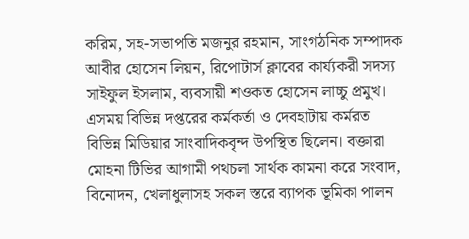করিম, সহ-সভাপতি মজনুর রহমান, সাংগঠনিক সম্পাদক আবীর হোসেন লিয়ন, রিপোটার্স ক্লাবের কার্য্যকরী সদস্য সাইফুল ইসলাম, ব্যবসায়ী শওকত হোসেন লাচ্চু প্রমুখ। এসময় বিভিন্ন দপ্তরের কর্মকর্তা ও দেবহাটায় কর্মরত বিভিন্ন মিডিয়ার সাংবাদিকবৃন্দ উপস্থিত ছিলেন। বক্তারা মোহনা টিভির আগামী পথচলা সার্থক কামনা করে সংবাদ, বিনোদন, খেলাধুলাসহ সকল স্তরে ব্যাপক ভূমিকা পালন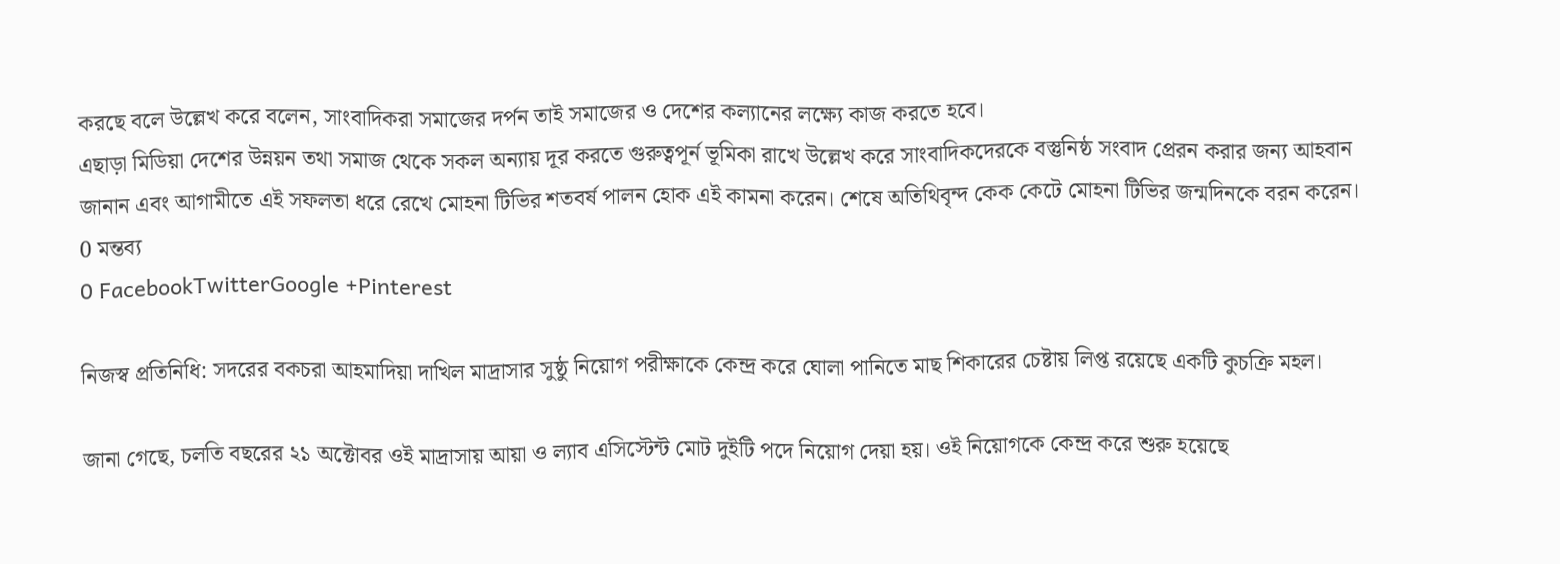করছে বলে উল্লেখ করে বলেন, সাংবাদিকরা সমাজের দর্পন তাই সমাজের ও দেশের কল্যানের লক্ষ্যে কাজ করতে হবে।
এছাড়া মিডিয়া দেশের উন্নয়ন তথা সমাজ থেকে সকল অন্যায় দূর করতে গুরুত্বপূর্ন ভূমিকা রাখে উল্লেখ করে সাংবাদিকদেরকে বস্তুনিষ্ঠ সংবাদ প্রেরন করার জন্য আহবান জানান এবং আগামীতে এই সফলতা ধরে রেখে মোহনা টিভির শতবর্ষ পালন হোক এই কামনা করেন। শেষে অতিথিবৃন্দ কেক কেটে মোহনা টিভির জন্মদিনকে বরন করেন।
0 মন্তব্য
0 FacebookTwitterGoogle +Pinterest

নিজস্ব প্রতিনিধি: সদরের বকচরা আহমাদিয়া দাখিল মাদ্রাসার সুষ্ঠু নিয়োগ পরীক্ষাকে কেন্দ্র করে ঘোলা পানিতে মাছ শিকারের চেষ্টায় লিপ্ত রয়েছে একটি কুচক্রি মহল।

জানা গেছে, চলতি বছরের ২১ অক্টোবর ওই মাদ্রাসায় আয়া ও ল্যাব এসিস্টেন্ট মোট দুইটি পদে নিয়োগ দেয়া হয়। ওই নিয়োগকে কেন্দ্র করে শুরু হয়েছে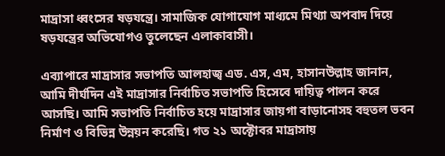মাদ্রাসা ধ্বংসের ষড়যন্ত্রে। সামাজিক যোগাযোগ মাধ্যমে মিথ্যা অপবাদ দিয়ে ষড়যন্ত্রের অভিযোগও তুলেছেন এলাকাবাসী।

এব্যাপারে মাদ্রাসার সভাপতি আলহাজ্ব এড. এস, এম, হাসানউল্লাহ জানান, আমি দীর্ঘদিন এই মাদ্রাসার নির্বাচিত সভাপতি হিসেবে দায়িত্ব পালন করে আসছি। আমি সভাপতি নির্বাচিত হয়ে মাদ্রাসার জায়গা বাড়ানোসহ বহুতল ভবন নির্মাণ ও বিভিন্ন উন্নয়ন করেছি। গত ২১ অক্টোবর মাদ্রাসায়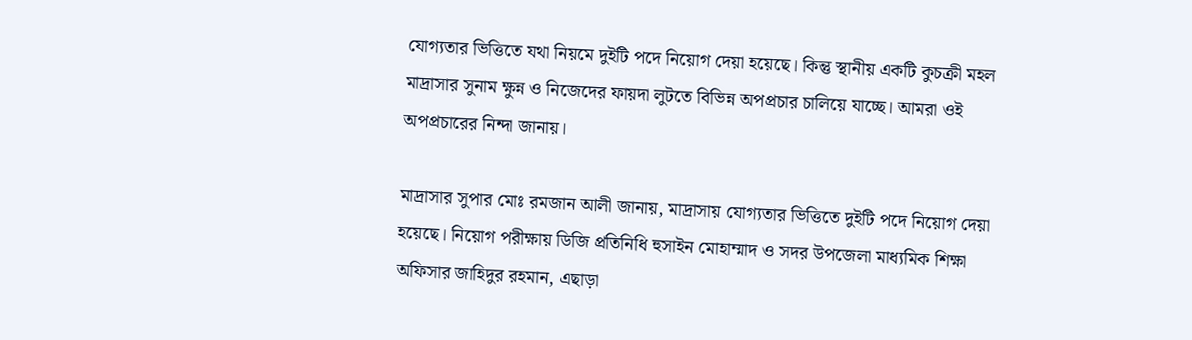যোগ্যতার ভিত্তিতে যথা নিয়মে দুইটি পদে নিয়োগ দেয়া হয়েছে। কিন্তু স্থানীয় একটি কুচক্রী মহল মাদ্রাসার সুনাম ক্ষুন্ন ও নিজেদের ফায়দা লুটতে বিভিন্ন অপপ্রচার চালিয়ে যাচ্ছে। আমরা ওই অপপ্রচারের নিন্দা জানায়।

মাদ্রাসার সুপার মোঃ রমজান আলী জানায়, মাদ্রাসায় যোগ্যতার ভিত্তিতে দুইটি পদে নিয়োগ দেয়া হয়েছে। নিয়োগ পরীক্ষায় ডিজি প্রতিনিধি হুসাইন মোহাম্মাদ ও সদর উপজেলা মাধ্যমিক শিক্ষা অফিসার জাহিদুর রহমান, এছাড়া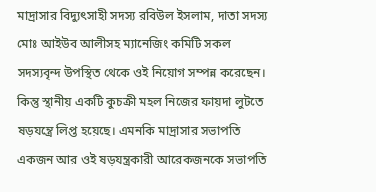মাদ্রাসার বিদ্যুৎসাহী সদস্য রবিউল ইসলাম, দাতা সদস্য মোঃ আইউব আলীসহ ম্যানেজিং কমিটি সকল সদস্যবৃন্দ উপস্থিত থেকে ওই নিয়োগ সম্পন্ন করেছেন। কিন্তু স্থানীয় একটি কুচক্রী মহল নিজের ফায়দা লুটতে ষড়যন্ত্রে লিপ্ত হয়েছে। এমনকি মাদ্রাসার সভাপতি একজন আর ওই ষড়যন্ত্রকারী আরেকজনকে সভাপতি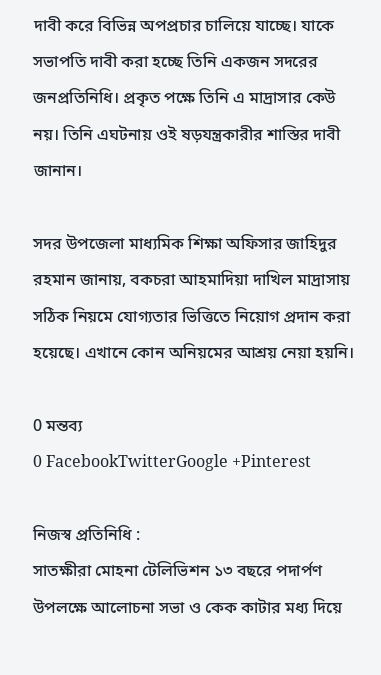দাবী করে বিভিন্ন অপপ্রচার চালিয়ে যাচ্ছে। যাকে সভাপতি দাবী করা হচ্ছে তিনি একজন সদরের জনপ্রতিনিধি। প্রকৃত পক্ষে তিনি এ মাদ্রাসার কেউ নয়। তিনি এঘটনায় ওই ষড়যন্ত্রকারীর শাস্তির দাবী জানান।

সদর উপজেলা মাধ্যমিক শিক্ষা অফিসার জাহিদুর রহমান জানায়, বকচরা আহমাদিয়া দাখিল মাদ্রাসায় সঠিক নিয়মে যোগ্যতার ভিত্তিতে নিয়োগ প্রদান করা হয়েছে। এখানে কোন অনিয়মের আশ্রয় নেয়া হয়নি।

0 মন্তব্য
0 FacebookTwitterGoogle +Pinterest

নিজস্ব প্রতিনিধি :
সাতক্ষীরা মোহনা টেলিভিশন ১৩ বছরে পদার্পণ উপলক্ষে আলোচনা সভা ও কেক কাটার মধ্য দিয়ে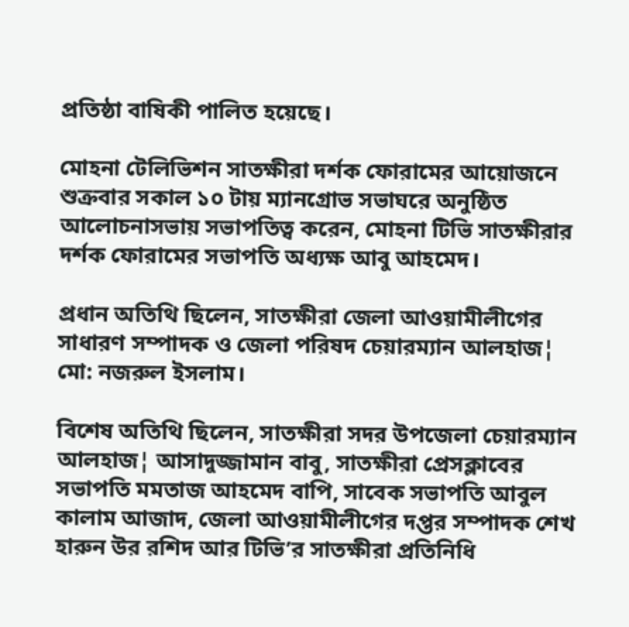প্রতিষ্ঠা বাষিকী পালিত হয়েছে।

মোহনা টেলিভিশন সাতক্ষীরা দর্শক ফোরামের আয়োজনে শুক্রবার সকাল ১০ টায় ম্যানগ্রোভ সভাঘরে অনুষ্ঠিত আলোচনাসভায় সভাপতিত্ব করেন, মোহনা টিভি সাতক্ষীরার দর্শক ফোরামের সভাপতি অধ্যক্ষ আবু আহমেদ।

প্রধান অতিথি ছিলেন, সাতক্ষীরা জেলা আওয়ামীলীগের সাধারণ সম্পাদক ও জেলা পরিষদ চেয়ারম্যান আলহাজ¦ মো: নজরুল ইসলাম।

বিশেষ অতিথি ছিলেন, সাতক্ষীরা সদর উপজেলা চেয়ারম্যান আলহাজ¦ আসাদুজ্জামান বাবু, সাতক্ষীরা প্রেসক্লাবের সভাপতি মমতাজ আহমেদ বাপি, সাবেক সভাপতি আবুল কালাম আজাদ, জেলা আওয়ামীলীগের দপ্তর সম্পাদক শেখ হারুন উর রশিদ আর টিভি’র সাতক্ষীরা প্রতিনিধি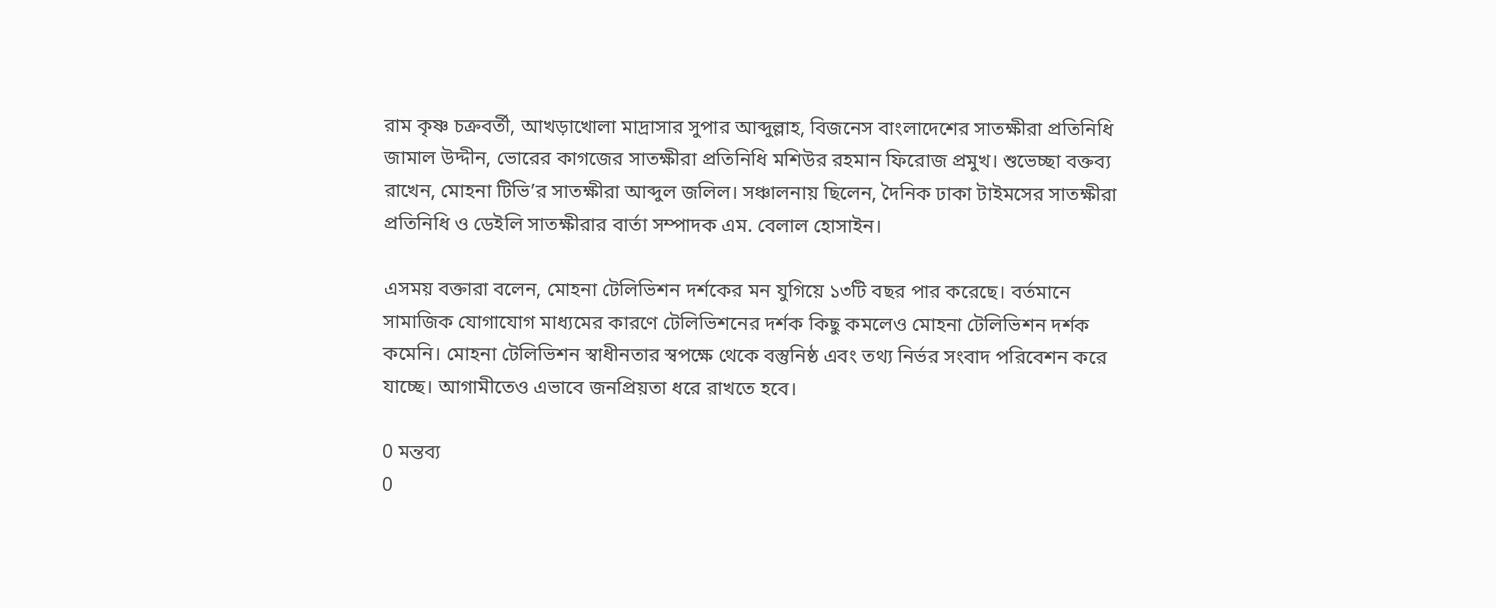রাম কৃষ্ণ চক্রবর্তী, আখড়াখোলা মাদ্রাসার সুপার আব্দুল্লাহ, বিজনেস বাংলাদেশের সাতক্ষীরা প্রতিনিধি জামাল উদ্দীন, ভোরের কাগজের সাতক্ষীরা প্রতিনিধি মশিউর রহমান ফিরোজ প্রমুখ। শুভেচ্ছা বক্তব্য রাখেন, মোহনা টিভি’র সাতক্ষীরা আব্দুল জলিল। সঞ্চালনায় ছিলেন, দৈনিক ঢাকা টাইমসের সাতক্ষীরা প্রতিনিধি ও ডেইলি সাতক্ষীরার বার্তা সম্পাদক এম. বেলাল হোসাইন।

এসময় বক্তারা বলেন, মোহনা টেলিভিশন দর্শকের মন যুগিয়ে ১৩টি বছর পার করেছে। বর্তমানে সামাজিক যোগাযোগ মাধ্যমের কারণে টেলিভিশনের দর্শক কিছু কমলেও মোহনা টেলিভিশন দর্শক কমেনি। মোহনা টেলিভিশন স্বাধীনতার স্বপক্ষে থেকে বস্তুনিষ্ঠ এবং তথ্য নির্ভর সংবাদ পরিবেশন করে যাচ্ছে। আগামীতেও এভাবে জনপ্রিয়তা ধরে রাখতে হবে।

0 মন্তব্য
0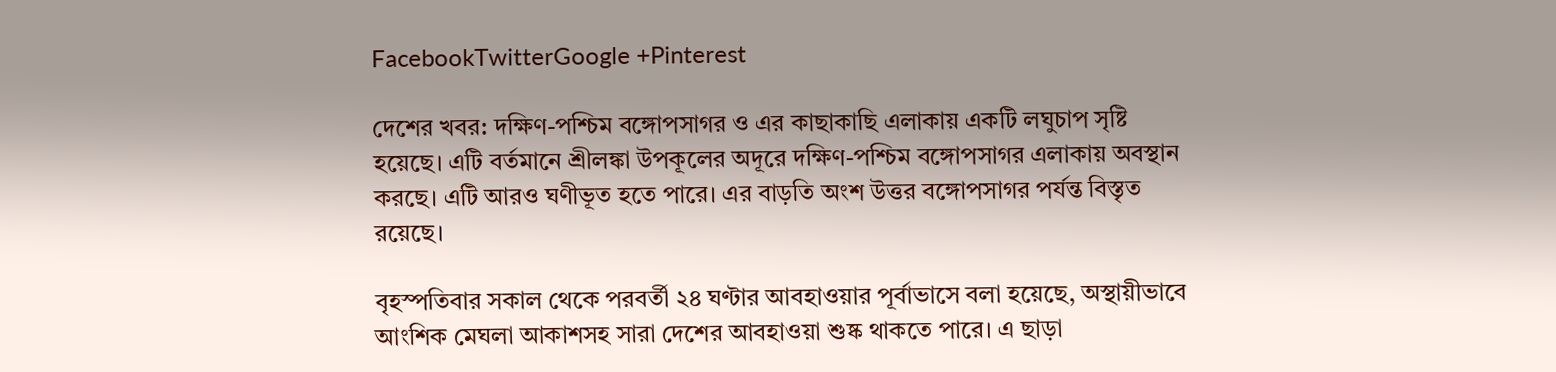FacebookTwitterGoogle +Pinterest

দেশের খবর: দক্ষিণ-পশ্চিম বঙ্গোপসাগর ও এর কাছাকাছি এলাকায় একটি লঘুচাপ সৃষ্টি হয়েছে। এটি বর্তমানে শ্রীলঙ্কা উপকূলের অদূরে দক্ষিণ-পশ্চিম বঙ্গোপসাগর এলাকায় অবস্থান করছে। এটি আরও ঘণীভূত হতে পারে। এর বাড়তি অংশ উত্তর বঙ্গোপসাগর পর্যন্ত বিস্তৃত রয়েছে।

বৃহস্পতিবার সকাল থেকে পরবর্তী ২৪ ঘণ্টার আবহাওয়ার পূর্বাভাসে বলা হয়েছে, অস্থায়ীভাবে আংশিক মেঘলা আকাশসহ সারা দেশের আবহাওয়া শুষ্ক থাকতে পারে। এ ছাড়া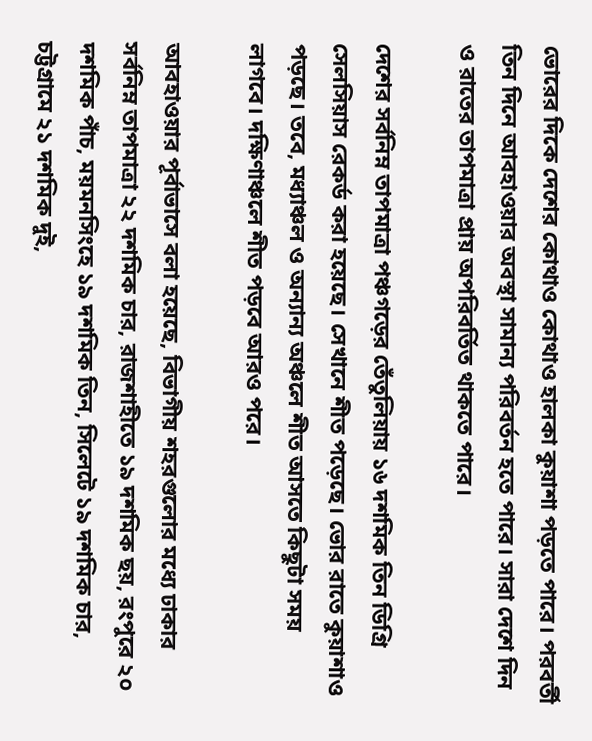ভোরের দিকে দেশের কোথাও কোথাও হালকা কুয়াশা পড়তে পারে। পরবর্তী তিন দিনে আবহাওয়ার অবস্থা সামান্য পরিবর্তন হতে পারে। সারা দেশে দিন ও রাতের তাপমাত্রা প্রায় অপরিবর্তিত থাকতে পারে।

দেশের সর্বনিম্ন তাপমাত্রা পঞ্চগড়ের তেঁতুলিয়ায় ১৬ দশমিক তিন ডিগ্রি সেলসিয়াস রেকর্ড করা হয়েছে। সেখানে শীত পড়েছে। ভোর রাতে কুয়াশাও পড়ছে। তবে, মধ্যাঞ্চল ও অন্যান্য অঞ্চলে শীত আসতে কিছুটা সময় লাগবে। দক্ষিণাঞ্চলে শীত পড়বে আরও পরে।

আবহাওয়ার পূর্বাভাসে বলা হয়েছে, বিভাগীয় শহরগুলোর মধ্যে ঢাকার সর্বনিম্ন তাপমাত্রা ২২ দশমিক চার, রাজশাহীতে ১৯ দশমিক ছয়, রংপুরে ২০ দশমিক পাঁচ, ময়মনসিংহে ১৯ দশমিক তিন, সিলেটে ১৯ দশমিক চার, চট্টগ্রামে ২১ দশমিক দুই,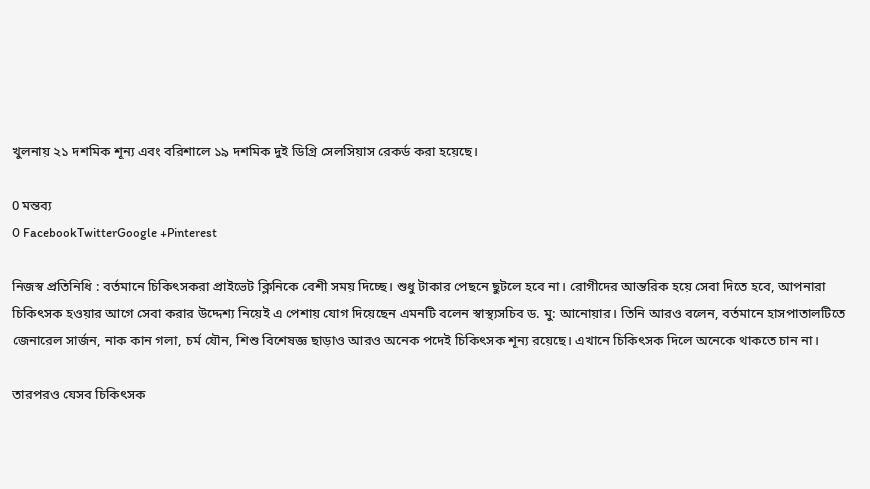খুলনায় ২১ দশমিক শূন্য এবং বরিশালে ১৯ দশমিক দুই ডিগ্রি সেলসিয়াস রেকর্ড করা হয়েছে।

0 মন্তব্য
0 FacebookTwitterGoogle +Pinterest

নিজস্ব প্রতিনিধি : বর্তমানে চিকিৎসকরা প্রাইভেট ক্লিনিকে বেশী সময় দিচ্ছে। শুধু টাকার পেছনে ছুটলে হবে না। রোগীদের আন্তরিক হয়ে সেবা দিতে হবে, আপনারা চিকিৎসক হওয়ার আগে সেবা করার উদ্দেশ্য নিয়েই এ পেশায় যোগ দিয়েছেন এমনটি বলেন স্বাস্থ্যসচিব ড. মু: আনোয়ার। তিনি আরও বলেন, বর্তমানে হাসপাতালটিতে জেনারেল সার্জন, নাক কান গলা, চর্ম যৌন, শিশু বিশেষজ্ঞ ছাড়াও আরও অনেক পদেই চিকিৎসক শূন্য রয়েছে। এখানে চিকিৎসক দিলে অনেকে থাকতে চান না।

তারপরও যেসব চিকিৎসক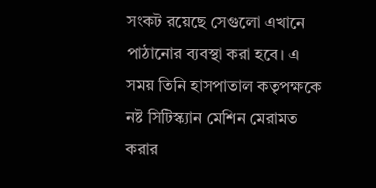সংকট রয়েছে সেগুলো এখানে পাঠানোর ব্যবস্থা করা হবে। এ সময় তিনি হাসপাতাল কতৃপক্ষকে নষ্ট সিটিস্ক্যান মেশিন মেরামত করার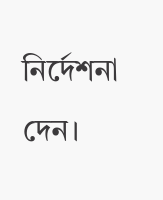নির্দেশনা দেন।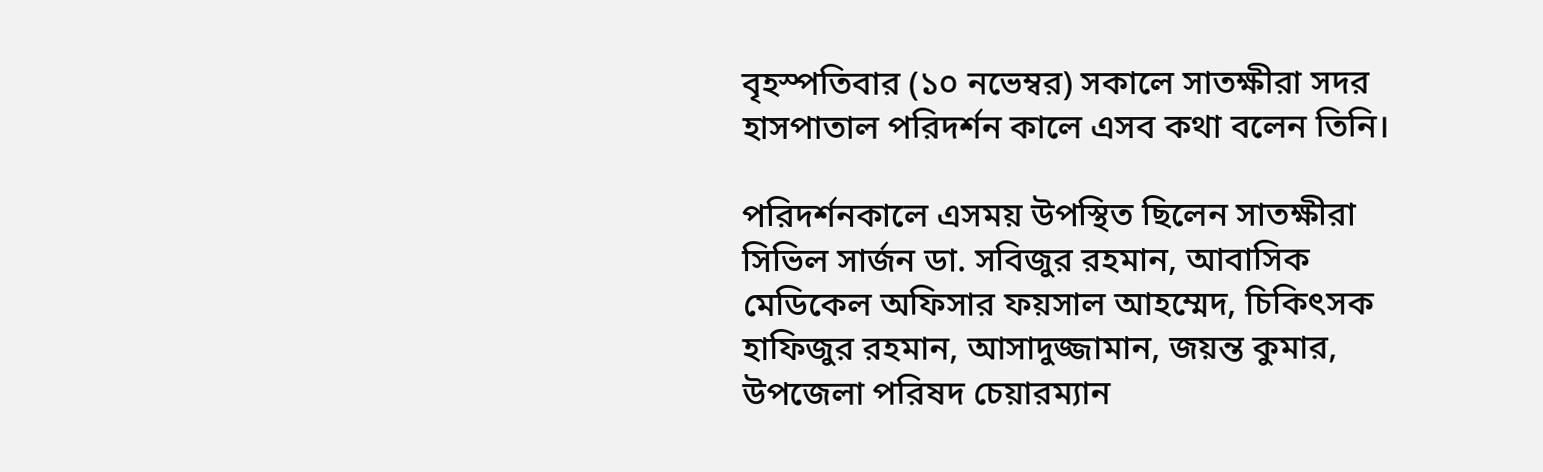বৃহস্পতিবার (১০ নভেম্বর) সকালে সাতক্ষীরা সদর হাসপাতাল পরিদর্শন কালে এসব কথা বলেন তিনি।

পরিদর্শনকালে এসময় উপস্থিত ছিলেন সাতক্ষীরা সিভিল সার্জন ডা. সবিজুর রহমান, আবাসিক মেডিকেল অফিসার ফয়সাল আহম্মেদ, চিকিৎসক হাফিজুর রহমান, আসাদুজ্জামান, জয়ন্ত কুমার, উপজেলা পরিষদ চেয়ারম্যান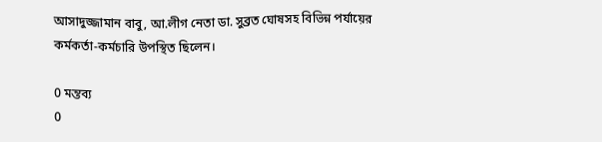আসাদুজ্জামান বাবু, আ.লীগ নেতা ডা. সুব্রত ঘোষসহ বিভিন্ন পর্যায়ের কর্মকর্তা-কর্মচারি উপস্থিত ছিলেন।

0 মন্তব্য
0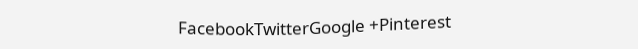FacebookTwitterGoogle +Pinterest